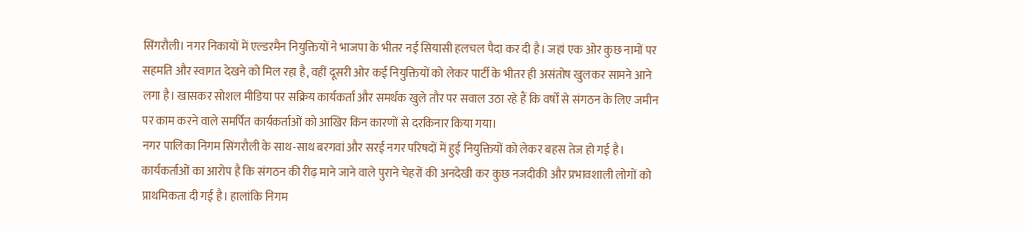सिंगरौली। नगर निकायों में एल्डरमैन नियुक्तियों ने भाजपा के भीतर नई सियासी हलचल पैदा कर दी है। जहां एक ओर कुछ नामों पर सहमति और स्वागत देखने को मिल रहा है, वहीं दूसरी ओर कई नियुक्तियों को लेकर पार्टी के भीतर ही असंतोष खुलकर सामने आने लगा है। खासकर सोशल मीडिया पर सक्रिय कार्यकर्ता और समर्थक खुले तौर पर सवाल उठा रहे हैं कि वर्षों से संगठन के लिए जमीन पर काम करने वाले समर्पित कार्यकर्ताओं को आखिर किन कारणों से दरकिनार किया गया।
नगर पालिका निगम सिंगरौली के साथ-साथ बरगवां और सरई नगर परिषदों में हुई नियुक्तियों को लेकर बहस तेज हो गई है। कार्यकर्ताओं का आरोप है कि संगठन की रीढ़ माने जाने वाले पुराने चेहरों की अनदेखी कर कुछ नजदीकी और प्रभावशाली लोगों को प्राथमिकता दी गई है। हालांकि निगम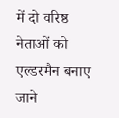में दो वरिष्ठ नेताओं को एल्डरमैन बनाए जाने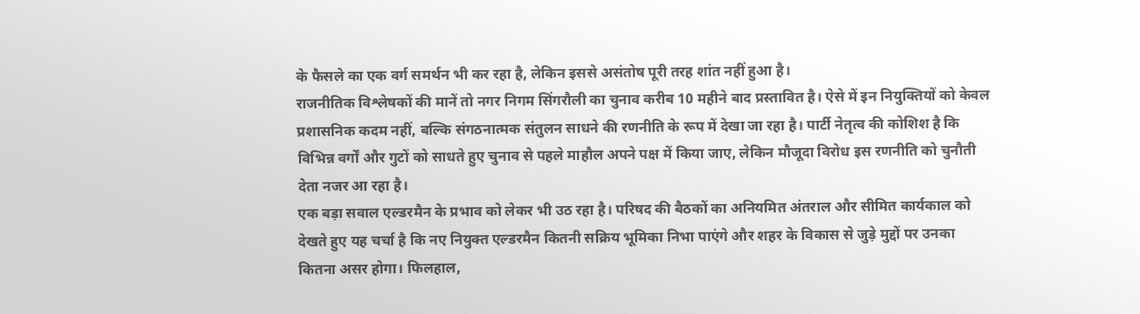के फैसले का एक वर्ग समर्थन भी कर रहा है, लेकिन इससे असंतोष पूरी तरह शांत नहीं हुआ है।
राजनीतिक विश्लेषकों की मानें तो नगर निगम सिंगरौली का चुनाव करीब 10 महीने बाद प्रस्तावित है। ऐसे में इन नियुक्तियों को केवल प्रशासनिक कदम नहीं, बल्कि संगठनात्मक संतुलन साधने की रणनीति के रूप में देखा जा रहा है। पार्टी नेतृत्व की कोशिश है कि विभिन्न वर्गों और गुटों को साधते हुए चुनाव से पहले माहौल अपने पक्ष में किया जाए, लेकिन मौजूदा विरोध इस रणनीति को चुनौती देता नजर आ रहा है।
एक बड़ा सवाल एल्डरमैन के प्रभाव को लेकर भी उठ रहा है। परिषद की बैठकों का अनियमित अंतराल और सीमित कार्यकाल को देखते हुए यह चर्चा है कि नए नियुक्त एल्डरमैन कितनी सक्रिय भूमिका निभा पाएंगे और शहर के विकास से जुड़े मुद्दों पर उनका कितना असर होगा। फिलहाल,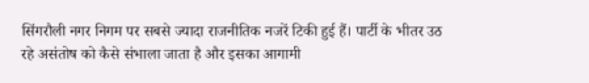सिंगरौली नगर निगम पर सबसे ज्यादा राजनीतिक नजरें टिकी हुई हैं। पार्टी के भीतर उठ रहे असंतोष को कैसे संभाला जाता है और इसका आगामी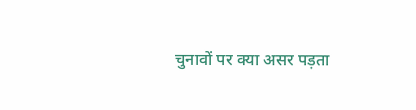चुनावों पर क्या असर पड़ता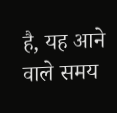है, यह आने वाले समय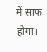में साफ होगा।